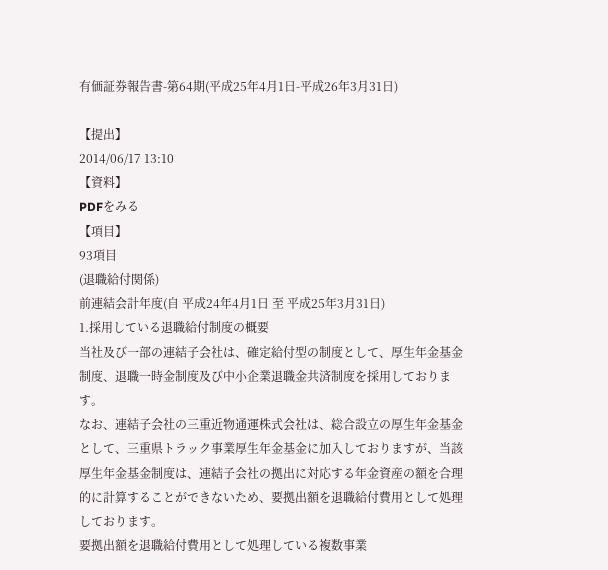有価証券報告書-第64期(平成25年4月1日-平成26年3月31日)

【提出】
2014/06/17 13:10
【資料】
PDFをみる
【項目】
93項目
(退職給付関係)
前連結会計年度(自 平成24年4月1日 至 平成25年3月31日)
1.採用している退職給付制度の概要
当社及び一部の連結子会社は、確定給付型の制度として、厚生年金基金制度、退職一時金制度及び中小企業退職金共済制度を採用しております。
なお、連結子会社の三重近物通運株式会社は、総合設立の厚生年金基金として、三重県トラック事業厚生年金基金に加入しておりますが、当該厚生年金基金制度は、連結子会社の拠出に対応する年金資産の額を合理的に計算することができないため、要拠出額を退職給付費用として処理しております。
要拠出額を退職給付費用として処理している複数事業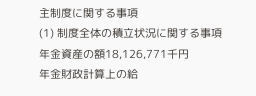主制度に関する事項
(1) 制度全体の積立状況に関する事項
年金資産の額18,126,771千円
年金財政計算上の給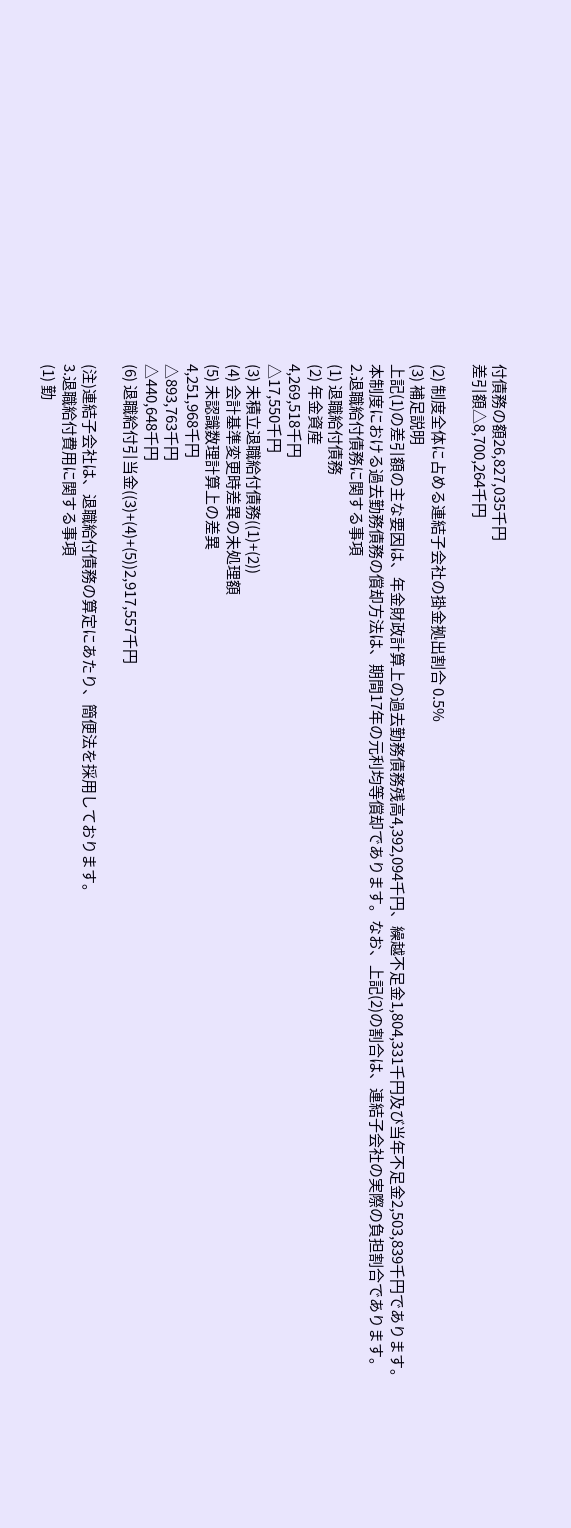付債務の額26,827,035千円
差引額△8,700,264千円

(2) 制度全体に占める連結子会社の掛金拠出割合 0.5%
(3) 補足説明
上記(1)の差引額の主な要因は、年金財政計算上の過去勤務債務残高4,392,094千円、繰越不足金1,804,331千円及び当年不足金2,503,839千円であります。
本制度における過去勤務債務の償却方法は、期間17年の元利均等償却であります。なお、上記(2)の割合は、連結子会社の実際の負担割合であります。
2.退職給付債務に関する事項
(1) 退職給付債務
(2) 年金資産
4,269,518千円
△17,550千円
(3) 未積立退職給付債務((1)+(2))
(4) 会計基準変更時差異の未処理額
(5) 未認識数理計算上の差異
4,251,968千円
△893,763千円
△440,648千円
(6) 退職給付引当金((3)+(4)+(5))2,917,557千円

(注)連結子会社は、退職給付債務の算定にあたり、簡便法を採用しております。
3.退職給付費用に関する事項
(1) 勤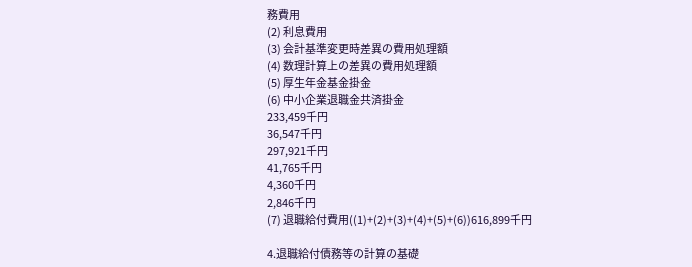務費用
(2) 利息費用
(3) 会計基準変更時差異の費用処理額
(4) 数理計算上の差異の費用処理額
(5) 厚生年金基金掛金
(6) 中小企業退職金共済掛金
233,459千円
36,547千円
297,921千円
41,765千円
4,360千円
2,846千円
(7) 退職給付費用((1)+(2)+(3)+(4)+(5)+(6))616,899千円

4.退職給付債務等の計算の基礎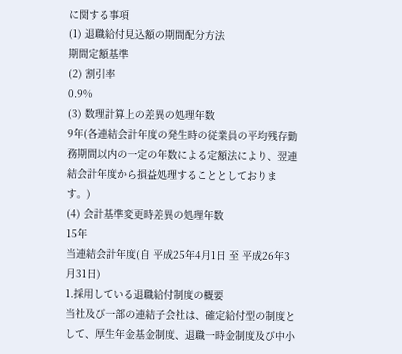に関する事項
(1) 退職給付見込額の期間配分方法
期間定額基準
(2) 割引率
0.9%
(3) 数理計算上の差異の処理年数
9年(各連結会計年度の発生時の従業員の平均残存勤務期間以内の一定の年数による定額法により、翌連結会計年度から損益処理することとしております。)
(4) 会計基準変更時差異の処理年数
15年
当連結会計年度(自 平成25年4月1日 至 平成26年3月31日)
1.採用している退職給付制度の概要
当社及び一部の連結子会社は、確定給付型の制度として、厚生年金基金制度、退職一時金制度及び中小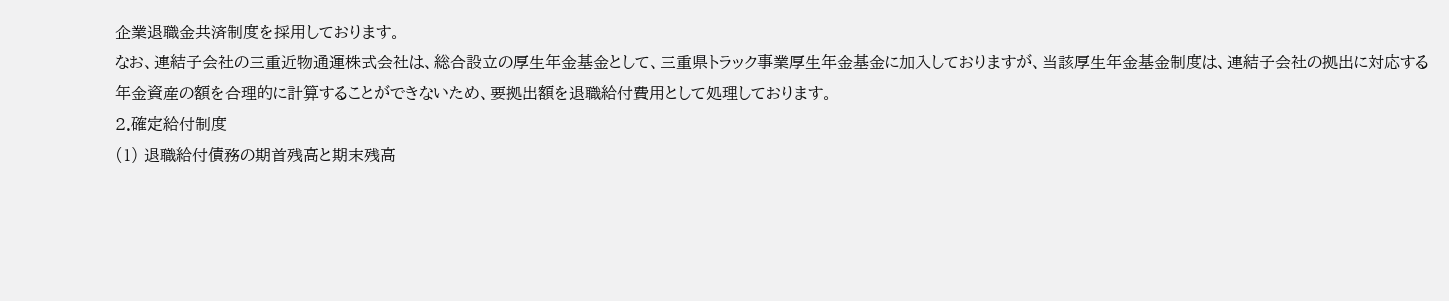企業退職金共済制度を採用しております。
なお、連結子会社の三重近物通運株式会社は、総合設立の厚生年金基金として、三重県トラック事業厚生年金基金に加入しておりますが、当該厚生年金基金制度は、連結子会社の拠出に対応する年金資産の額を合理的に計算することができないため、要拠出額を退職給付費用として処理しております。
2.確定給付制度
(1) 退職給付債務の期首残高と期末残高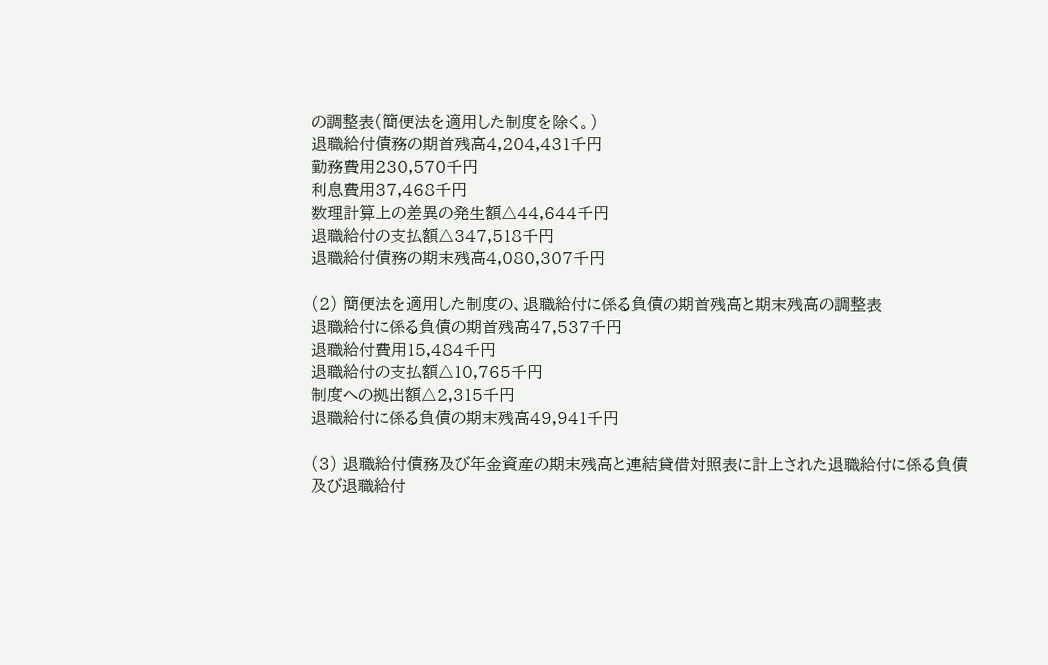の調整表(簡便法を適用した制度を除く。)
退職給付債務の期首残高4,204,431千円
勤務費用230,570千円
利息費用37,468千円
数理計算上の差異の発生額△44,644千円
退職給付の支払額△347,518千円
退職給付債務の期末残高4,080,307千円

(2) 簡便法を適用した制度の、退職給付に係る負債の期首残高と期末残高の調整表
退職給付に係る負債の期首残高47,537千円
退職給付費用15,484千円
退職給付の支払額△10,765千円
制度への拠出額△2,315千円
退職給付に係る負債の期末残高49,941千円

(3) 退職給付債務及び年金資産の期末残高と連結貸借対照表に計上された退職給付に係る負債及び退職給付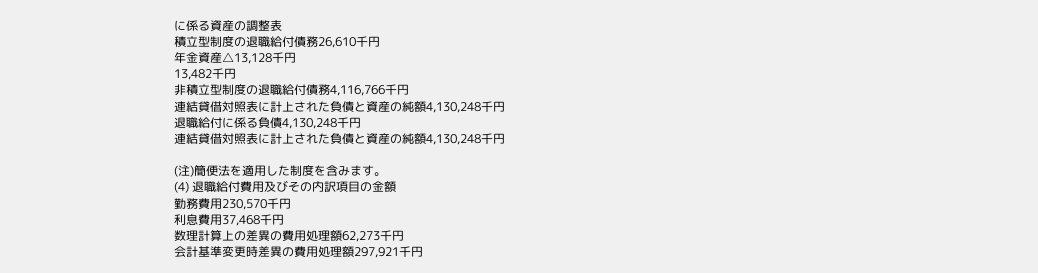に係る資産の調整表
積立型制度の退職給付債務26,610千円
年金資産△13,128千円
13,482千円
非積立型制度の退職給付債務4,116,766千円
連結貸借対照表に計上された負債と資産の純額4,130,248千円
退職給付に係る負債4,130,248千円
連結貸借対照表に計上された負債と資産の純額4,130,248千円

(注)簡便法を適用した制度を含みます。
(4) 退職給付費用及びその内訳項目の金額
勤務費用230,570千円
利息費用37,468千円
数理計算上の差異の費用処理額62,273千円
会計基準変更時差異の費用処理額297,921千円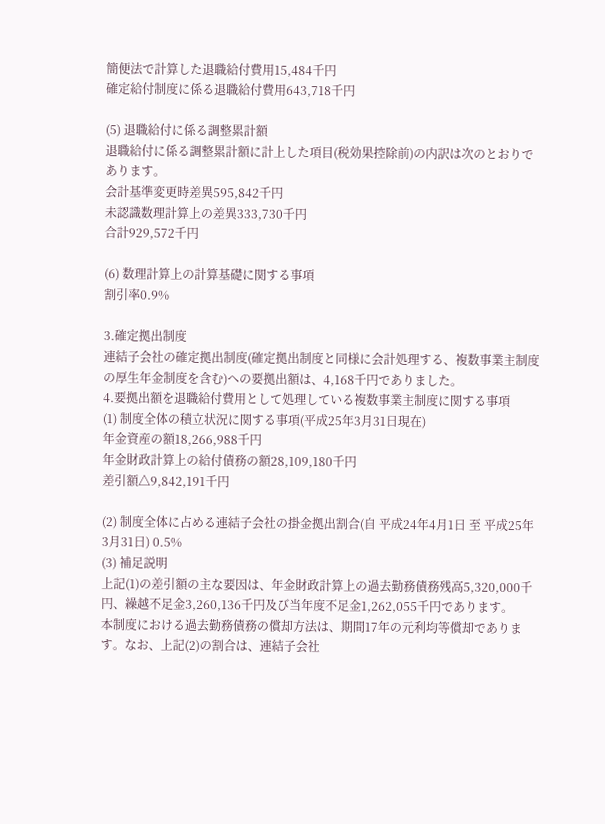簡便法で計算した退職給付費用15,484千円
確定給付制度に係る退職給付費用643,718千円

(5) 退職給付に係る調整累計額
退職給付に係る調整累計額に計上した項目(税効果控除前)の内訳は次のとおりであります。
会計基準変更時差異595,842千円
未認識数理計算上の差異333,730千円
合計929,572千円

(6) 数理計算上の計算基礎に関する事項
割引率0.9%

3.確定拠出制度
連結子会社の確定拠出制度(確定拠出制度と同様に会計処理する、複数事業主制度の厚生年金制度を含む)への要拠出額は、4,168千円でありました。
4.要拠出額を退職給付費用として処理している複数事業主制度に関する事項
(1) 制度全体の積立状況に関する事項(平成25年3月31日現在)
年金資産の額18,266,988千円
年金財政計算上の給付債務の額28,109,180千円
差引額△9,842,191千円

(2) 制度全体に占める連結子会社の掛金拠出割合(自 平成24年4月1日 至 平成25年3月31日) 0.5%
(3) 補足説明
上記(1)の差引額の主な要因は、年金財政計算上の過去勤務債務残高5,320,000千円、繰越不足金3,260,136千円及び当年度不足金1,262,055千円であります。
本制度における過去勤務債務の償却方法は、期間17年の元利均等償却であります。なお、上記(2)の割合は、連結子会社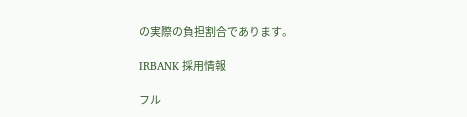の実際の負担割合であります。

IRBANK 採用情報

フル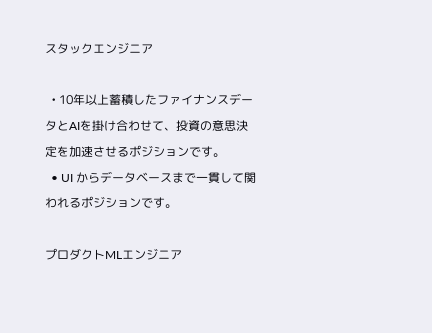スタックエンジニア

  • 10年以上蓄積したファイナンスデータとAIを掛け合わせて、投資の意思決定を加速させるポジションです。
  • UI からデータベースまで一貫して関われるポジションです。

プロダクトMLエンジニア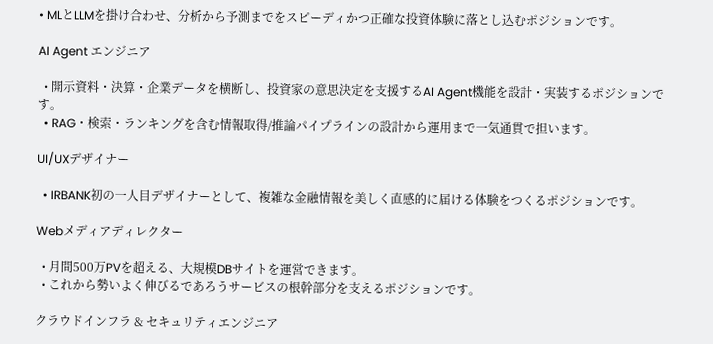• MLとLLMを掛け合わせ、分析から予測までをスピーディかつ正確な投資体験に落とし込むポジションです。

AI Agent エンジニア

  • 開示資料・決算・企業データを横断し、投資家の意思決定を支援するAI Agent機能を設計・実装するポジションです。
  • RAG・検索・ランキングを含む情報取得/推論パイプラインの設計から運用まで一気通貫で担います。

UI/UXデザイナー

  • IRBANK初の一人目デザイナーとして、複雑な金融情報を美しく直感的に届ける体験をつくるポジションです。

Webメディアディレクター

  • 月間500万PVを超える、大規模DBサイトを運営できます。
  • これから勢いよく伸びるであろうサービスの根幹部分を支えるポジションです。

クラウドインフラ & セキュリティエンジニア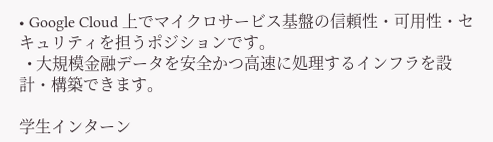• Google Cloud 上でマイクロサービス基盤の信頼性・可用性・セキュリティを担うポジションです。
  • 大規模金融データを安全かつ高速に処理するインフラを設計・構築できます。

学生インターン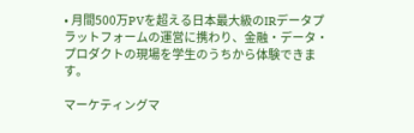• 月間500万PVを超える日本最大級のIRデータプラットフォームの運営に携わり、金融・データ・プロダクトの現場を学生のうちから体験できます。

マーケティングマ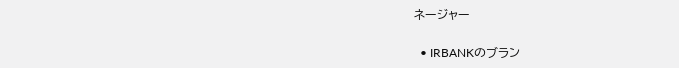ネージャー

  • IRBANKのブラン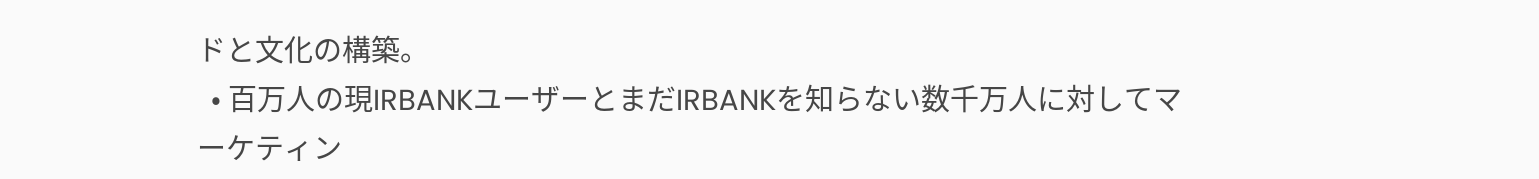ドと文化の構築。
  • 百万人の現IRBANKユーザーとまだIRBANKを知らない数千万人に対してマーケティン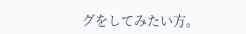グをしてみたい方。